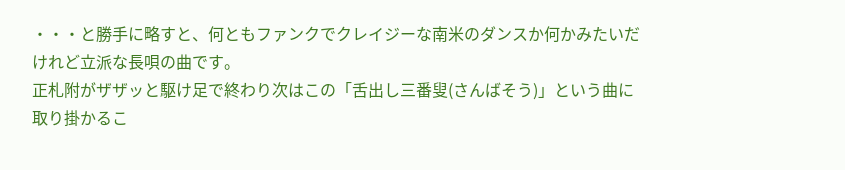・・・と勝手に略すと、何ともファンクでクレイジーな南米のダンスか何かみたいだけれど立派な長唄の曲です。
正札附がザザッと駆け足で終わり次はこの「舌出し三番叟(さんばそう)」という曲に取り掛かるこ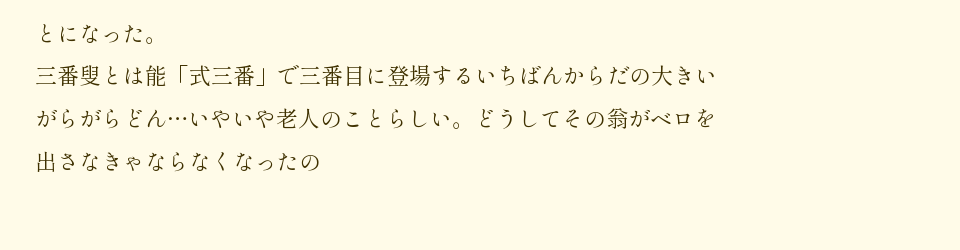とになった。
三番叟とは能「式三番」で三番目に登場するいちばんからだの大きいがらがらどん…いやいや老人のことらしい。どうしてその翁がベロを出さなきゃならなくなったの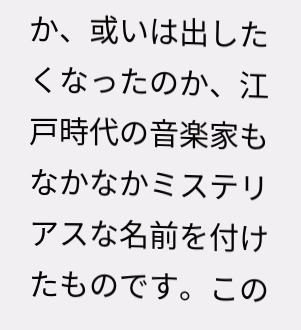か、或いは出したくなったのか、江戸時代の音楽家もなかなかミステリアスな名前を付けたものです。この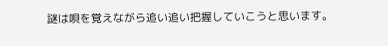謎は唄を覚えながら追い追い把握していこうと思います。